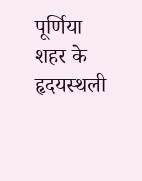पूर्णिया शहर के हृदयस्थली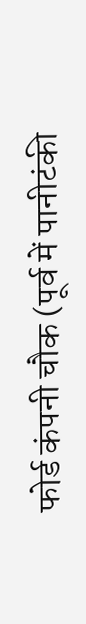फोर्ड कंपनी चौक (पूर्व में पानीटंकी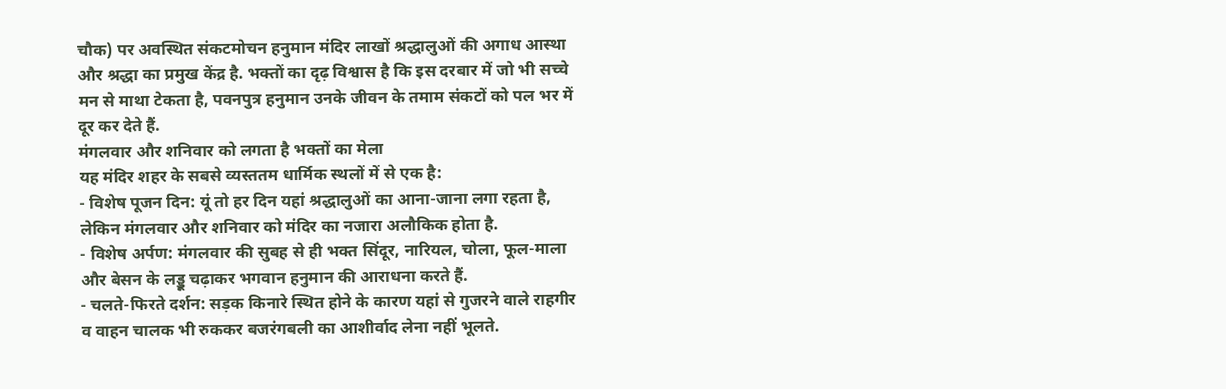चौक) पर अवस्थित संकटमोचन हनुमान मंदिर लाखों श्रद्धालुओं की अगाध आस्था और श्रद्धा का प्रमुख केंद्र है. भक्तों का दृढ़ विश्वास है कि इस दरबार में जो भी सच्चे मन से माथा टेकता है, पवनपुत्र हनुमान उनके जीवन के तमाम संकटों को पल भर में दूर कर देते हैं.
मंगलवार और शनिवार को लगता है भक्तों का मेला
यह मंदिर शहर के सबसे व्यस्ततम धार्मिक स्थलों में से एक है:
- विशेष पूजन दिन: यूं तो हर दिन यहां श्रद्धालुओं का आना-जाना लगा रहता है, लेकिन मंगलवार और शनिवार को मंदिर का नजारा अलौकिक होता है.
- विशेष अर्पण: मंगलवार की सुबह से ही भक्त सिंदूर, नारियल, चोला, फूल-माला और बेसन के लड्डू चढ़ाकर भगवान हनुमान की आराधना करते हैं.
- चलते-फिरते दर्शन: सड़क किनारे स्थित होने के कारण यहां से गुजरने वाले राहगीर व वाहन चालक भी रुककर बजरंगबली का आशीर्वाद लेना नहीं भूलते.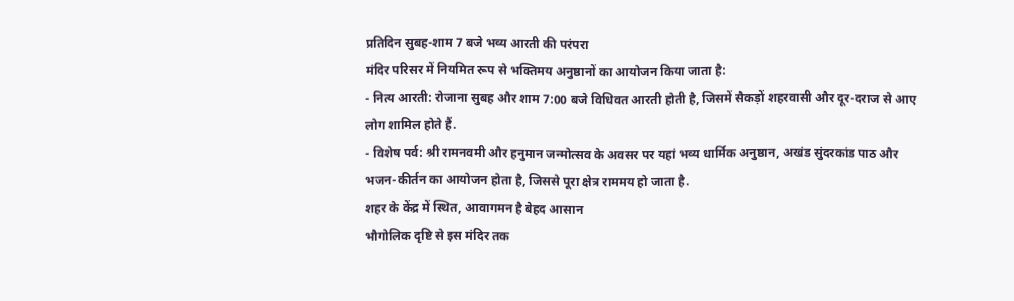प्रतिदिन सुबह-शाम 7 बजे भव्य आरती की परंपरा
मंदिर परिसर में नियमित रूप से भक्तिमय अनुष्ठानों का आयोजन किया जाता है:
- नित्य आरती: रोजाना सुबह और शाम 7:00 बजे विधिवत आरती होती है, जिसमें सैकड़ों शहरवासी और दूर-दराज से आए लोग शामिल होते हैं.
- विशेष पर्व: श्री रामनवमी और हनुमान जन्मोत्सव के अवसर पर यहां भव्य धार्मिक अनुष्ठान, अखंड सुंदरकांड पाठ और भजन-कीर्तन का आयोजन होता है, जिससे पूरा क्षेत्र राममय हो जाता है.
शहर के केंद्र में स्थित, आवागमन है बेहद आसान
भौगोलिक दृष्टि से इस मंदिर तक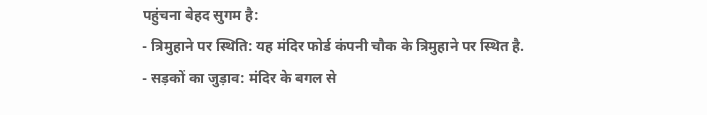पहुंचना बेहद सुगम है:
- त्रिमुहाने पर स्थिति: यह मंदिर फोर्ड कंपनी चौक के त्रिमुहाने पर स्थित है.
- सड़कों का जुड़ाव: मंदिर के बगल से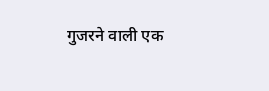गुजरने वाली एक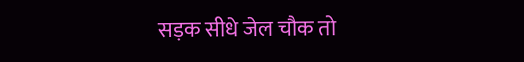सड़क सीधे जेल चौक तो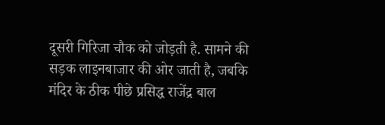दूसरी गिरिजा चौक को जोड़ती है. सामने की सड़क लाइनबाजार की ओर जाती है, जबकि मंदिर के ठीक पीछे प्रसिद्ध राजेंद्र बाल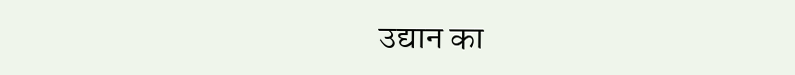उद्यान का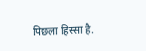पिछला हिस्सा है.